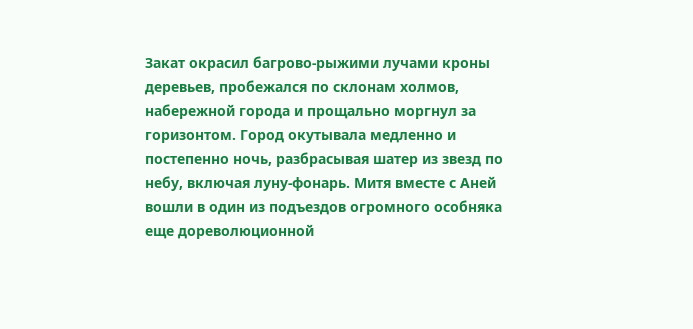Закат окрасил багрово-рыжими лучами кроны деревьев, пробежался по склонам холмов, набережной города и прощально моргнул за горизонтом. Город окутывала медленно и постепенно ночь, разбрасывая шатер из звезд по небу, включая луну-фонарь. Митя вместе с Аней вошли в один из подъездов огромного особняка еще дореволюционной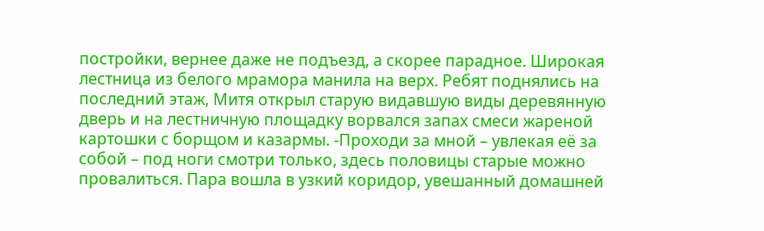постройки, вернее даже не подъезд, а скорее парадное. Широкая лестница из белого мрамора манила на верх. Ребят поднялись на последний этаж, Митя открыл старую видавшую виды деревянную дверь и на лестничную площадку ворвался запах смеси жареной картошки с борщом и казармы. -Проходи за мной – увлекая её за собой – под ноги смотри только, здесь половицы старые можно провалиться. Пара вошла в узкий коридор, увешанный домашней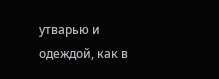утварью и одеждой, как в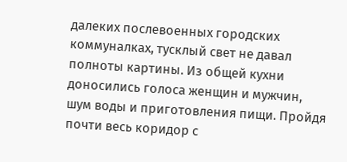далеких послевоенных городских коммуналках, тусклый свет не давал полноты картины. Из общей кухни доносились голоса женщин и мужчин, шум воды и приготовления пищи. Пройдя почти весь коридор с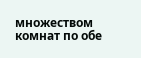множеством комнат по обе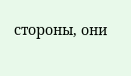стороны, они